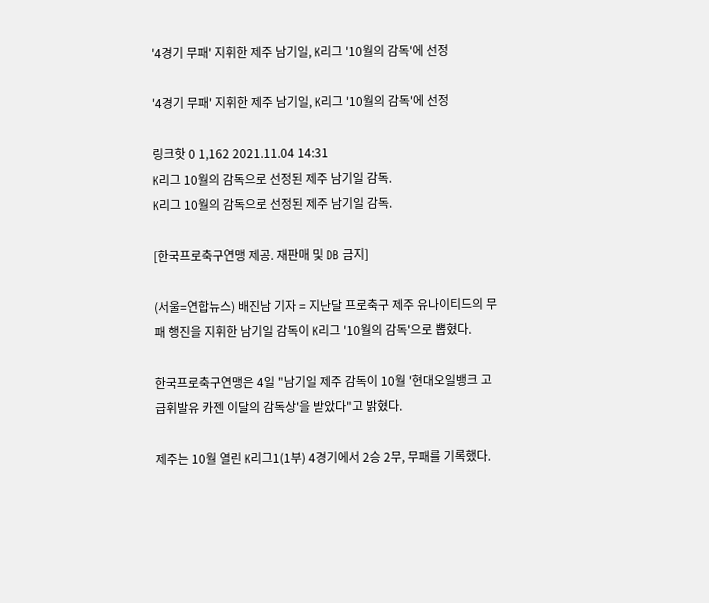'4경기 무패' 지휘한 제주 남기일, K리그 '10월의 감독'에 선정

'4경기 무패' 지휘한 제주 남기일, K리그 '10월의 감독'에 선정

링크핫 0 1,162 2021.11.04 14:31
K리그 10월의 감독으로 선정된 제주 남기일 감독.
K리그 10월의 감독으로 선정된 제주 남기일 감독.

[한국프로축구연맹 제공. 재판매 및 DB 금지]

(서울=연합뉴스) 배진남 기자 = 지난달 프로축구 제주 유나이티드의 무패 행진을 지휘한 남기일 감독이 K리그 '10월의 감독'으로 뽑혔다.

한국프로축구연맹은 4일 "남기일 제주 감독이 10월 '현대오일뱅크 고급휘발유 카젠 이달의 감독상'을 받았다"고 밝혔다.

제주는 10월 열린 K리그1(1부) 4경기에서 2승 2무, 무패를 기록했다.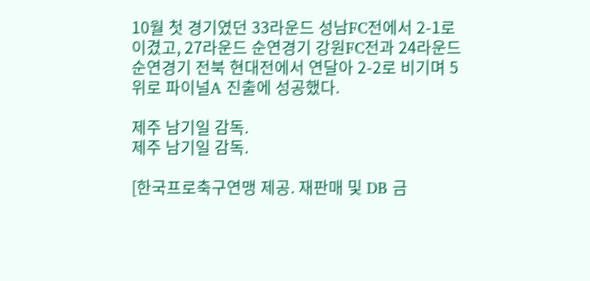10월 첫 경기였던 33라운드 성남FC전에서 2-1로 이겼고, 27라운드 순연경기 강원FC전과 24라운드 순연경기 전북 현대전에서 연달아 2-2로 비기며 5위로 파이널A 진출에 성공했다.

제주 남기일 감독.
제주 남기일 감독.

[한국프로축구연맹 제공. 재판매 및 DB 금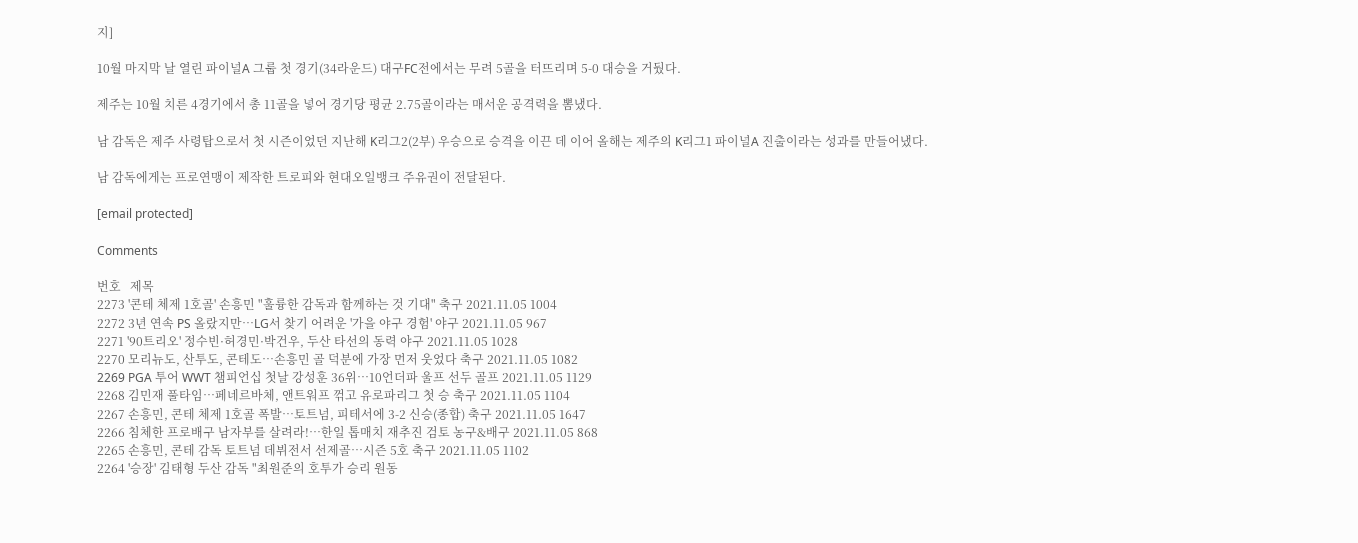지]

10월 마지막 날 열린 파이널A 그룹 첫 경기(34라운드) 대구FC전에서는 무려 5골을 터뜨리며 5-0 대승을 거뒀다.

제주는 10월 치른 4경기에서 총 11골을 넣어 경기당 평균 2.75골이라는 매서운 공격력을 뽐냈다.

남 감독은 제주 사령탑으로서 첫 시즌이었던 지난해 K리그2(2부) 우승으로 승격을 이끈 데 이어 올해는 제주의 K리그1 파이널A 진출이라는 성과를 만들어냈다.

남 감독에게는 프로연맹이 제작한 트로피와 현대오일뱅크 주유권이 전달된다.

[email protected]

Comments

번호   제목
2273 '콘테 체제 1호골' 손흥민 "훌륭한 감독과 함께하는 것 기대" 축구 2021.11.05 1004
2272 3년 연속 PS 올랐지만…LG서 찾기 어려운 '가을 야구 경험' 야구 2021.11.05 967
2271 '90트리오' 정수빈·허경민·박건우, 두산 타선의 동력 야구 2021.11.05 1028
2270 모리뉴도, 산투도, 콘테도…손흥민 골 덕분에 가장 먼저 웃었다 축구 2021.11.05 1082
2269 PGA 투어 WWT 챔피언십 첫날 강성훈 36위…10언더파 울프 선두 골프 2021.11.05 1129
2268 김민재 풀타임…페네르바체, 앤트워프 꺾고 유로파리그 첫 승 축구 2021.11.05 1104
2267 손흥민, 콘테 체제 1호골 폭발…토트넘, 피테서에 3-2 신승(종합) 축구 2021.11.05 1647
2266 침체한 프로배구 남자부를 살려라!…한일 톱매치 재추진 검토 농구&배구 2021.11.05 868
2265 손흥민, 콘테 감독 토트넘 데뷔전서 선제골…시즌 5호 축구 2021.11.05 1102
2264 '승장' 김태형 두산 감독 "최원준의 호투가 승리 원동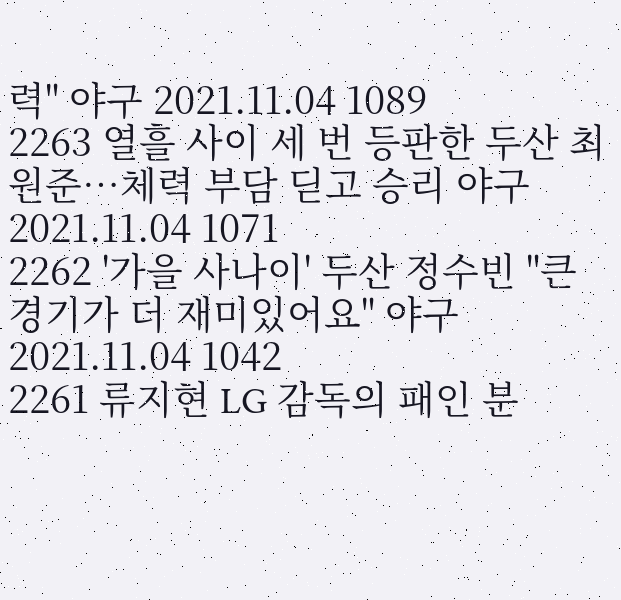력" 야구 2021.11.04 1089
2263 열흘 사이 세 번 등판한 두산 최원준…체력 부담 딛고 승리 야구 2021.11.04 1071
2262 '가을 사나이' 두산 정수빈 "큰 경기가 더 재미있어요" 야구 2021.11.04 1042
2261 류지현 LG 감독의 패인 분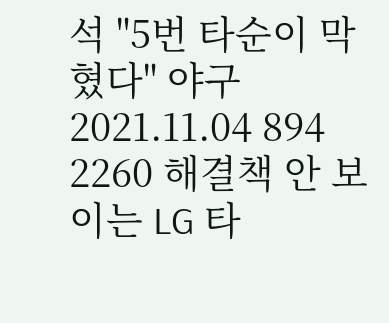석 "5번 타순이 막혔다" 야구 2021.11.04 894
2260 해결책 안 보이는 LG 타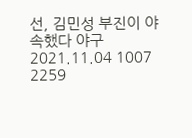선, 김민성 부진이 야속했다 야구 2021.11.04 1007
2259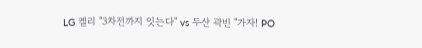LG 켈리 "3차전까지 잇는다" vs 두산 곽빈 "가자! PO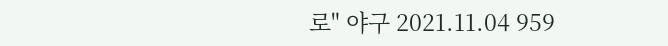로" 야구 2021.11.04 959